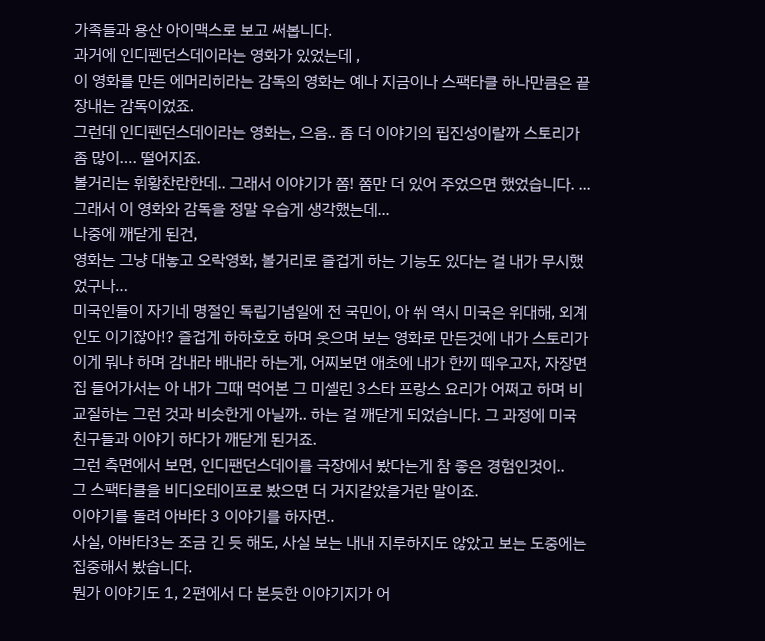가족들과 용산 아이맥스로 보고 써봅니다.
과거에 인디펜던스데이라는 영화가 있었는데 ,
이 영화를 만든 에머리히라는 감독의 영화는 예나 지금이나 스팩타클 하나만큼은 끝장내는 감독이었죠.
그런데 인디펜던스데이라는 영화는, 으음.. 좀 더 이야기의 핍진성이랄까 스토리가 좀 많이…. 떨어지죠.
볼거리는 휘황찬란한데.. 그래서 이야기가 쫌! 쫌만 더 있어 주었으면 했었습니다. ... 그래서 이 영화와 감독을 정말 우습게 생각했는데...
나중에 깨닫게 된건,
영화는 그냥 대놓고 오락영화, 볼거리로 즐겁게 하는 기능도 있다는 걸 내가 무시했었구나…
미국인들이 자기네 명절인 독립기념일에 전 국민이, 아 쒸 역시 미국은 위대해, 외계인도 이기잖아!? 즐겁게 하하호호 하며 웃으며 보는 영화로 만든것에 내가 스토리가 이게 뭐냐 하며 감내라 배내라 하는게, 어찌보면 애초에 내가 한끼 떼우고자, 자장면 집 들어가서는 아 내가 그때 먹어본 그 미셀린 3스타 프랑스 요리가 어쩌고 하며 비교질하는 그런 것과 비슷한게 아닐까.. 하는 걸 깨닫게 되었습니다. 그 과정에 미국 친구들과 이야기 하다가 깨닫게 된거죠.
그런 측면에서 보면, 인디팬던스데이를 극장에서 봤다는게 참 좋은 경험인것이..
그 스팩타클을 비디오테이프로 봤으면 더 거지같았을거란 말이죠.
이야기를 돌려 아바타 3 이야기를 하자면..
사실, 아바타3는 조금 긴 듯 해도, 사실 보는 내내 지루하지도 않았고 보는 도중에는 집중해서 봤습니다.
뭔가 이야기도 1, 2편에서 다 본듯한 이야기지가 어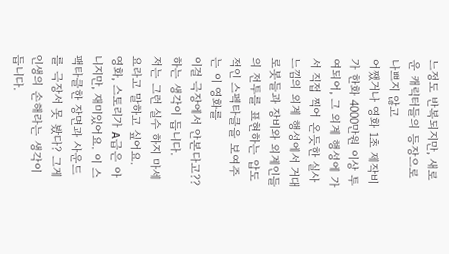느정도 반복되지만, 새로운 캐릭터들의 등장으로 나쁘지 않고
어쨌거나 영화 1초 제작비가 한화 4000만원 이상 투여되어, 그 외계 행성에 가서 직접 찍어 온듯한 실사 느낌의 외계 행성에서 거대 로봇들과 장비와 외계인들의 전투를 표현하는 압도적인 스펙타클을 보여주는 이 영화를
이걸 극장에서 안본다고?? 하는 생각이 듭니다.
저는 그런 실수 하지 마세요라고 말하고 싶어요.
영화, 스토리가 A급은 아니지만, 재미있어요. 이 스팩타클한 장면과 사운드를 극장서 못 봤다? 그게 인생의 손해라는 생각이 듭니다.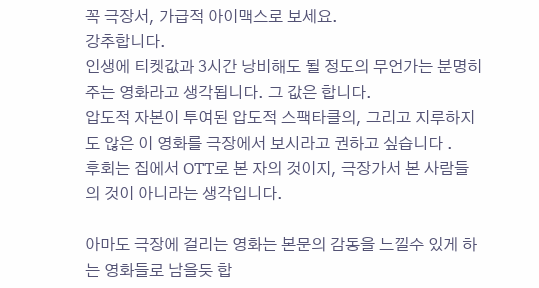꼭 극장서, 가급적 아이맥스로 보세요.
강추합니다.
인생에 티켓값과 3시간 낭비해도 될 정도의 무언가는 분명히 주는 영화라고 생각됩니다. 그 값은 합니다.
압도적 자본이 투여된 압도적 스팩타클의, 그리고 지루하지도 않은 이 영화를 극장에서 보시라고 권하고 싶습니다 .
후회는 집에서 OTT로 본 자의 것이지, 극장가서 본 사람들의 것이 아니라는 생각입니다.

아마도 극장에 걸리는 영화는 본문의 감동을 느낄수 있게 하는 영화들로 남을듯 합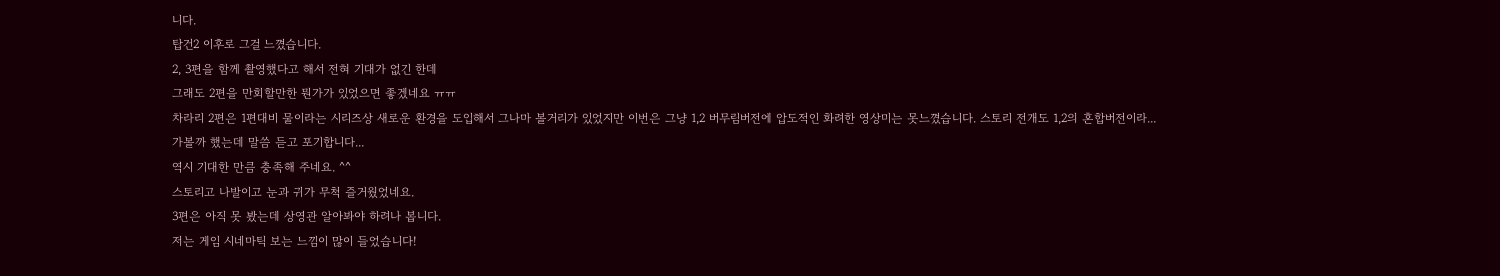니다.
탑건2 이후로 그걸 느꼈습니다.
2, 3편을 함께 촬영했다고 해서 전혀 기대가 없긴 한데
그래도 2편을 만회할만한 뭔가가 있었으면 좋겠네요 ㅠㅠ
차라리 2편은 1편대비 물이라는 시리즈상 새로운 환경을 도입해서 그나마 볼거리가 있었지만 이번은 그냥 1,2 버무림버전에 압도적인 화려한 영상미는 못느꼈습니다. 스토리 전개도 1,2의 혼합버전이라...
가볼까 했는데 말씀 듣고 포기합니다...
역시 기대한 만큼 충족해 주네요. ^^
스토리고 나발이고 눈과 귀가 무척 즐거웠었네요.
3편은 아직 못 봤는데 상영관 알아봐야 하려나 봅니다.
저는 게임 시네마틱 보는 느낌이 많이 들었습니다!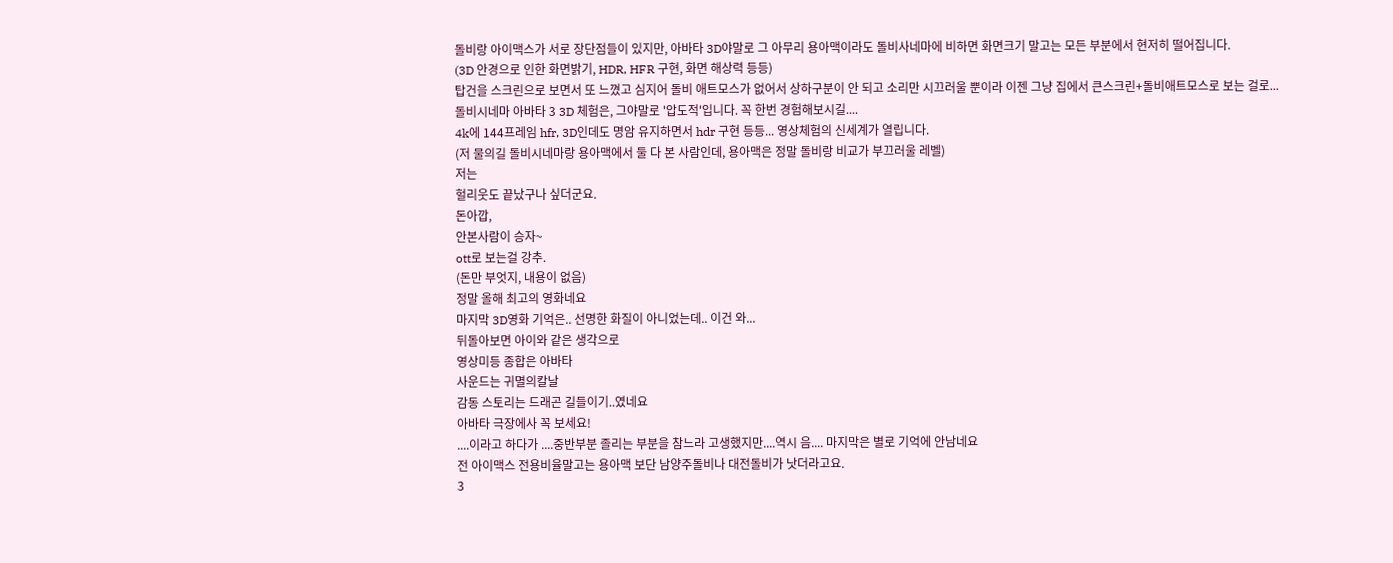돌비랑 아이맥스가 서로 장단점들이 있지만, 아바타 3D야말로 그 아무리 용아맥이라도 돌비사네마에 비하면 화면크기 말고는 모든 부분에서 현저히 떨어집니다.
(3D 안경으로 인한 화면밝기, HDR, HFR 구현, 화면 해상력 등등)
탑건을 스크린으로 보면서 또 느꼈고 심지어 돌비 애트모스가 없어서 상하구분이 안 되고 소리만 시끄러울 뿐이라 이젠 그냥 집에서 큰스크린+돌비애트모스로 보는 걸로...
돌비시네마 아바타 3 3D 체험은, 그야말로 '압도적'입니다. 꼭 한번 경험해보시길....
4k에 144프레임 hfr, 3D인데도 명암 유지하면서 hdr 구현 등등... 영상체험의 신세계가 열립니다.
(저 물의길 돌비시네마랑 용아맥에서 둘 다 본 사람인데, 용아맥은 정말 돌비랑 비교가 부끄러울 레벨)
저는
헐리웃도 끝났구나 싶더군요.
돈아깝,
안본사람이 승자~
ott로 보는걸 강추.
(돈만 부엇지, 내용이 없음)
정말 올해 최고의 영화네요
마지막 3D영화 기억은.. 선명한 화질이 아니었는데.. 이건 와...
뒤돌아보면 아이와 같은 생각으로
영상미등 종합은 아바타
사운드는 귀멸의칼날
감동 스토리는 드래곤 길들이기..였네요
아바타 극장에사 꼭 보세요!
....이라고 하다가 ....중반부분 졸리는 부분을 참느라 고생했지만....역시 음.... 마지막은 별로 기억에 안남네요
전 아이맥스 전용비율말고는 용아맥 보단 남양주돌비나 대전돌비가 낫더라고요.
3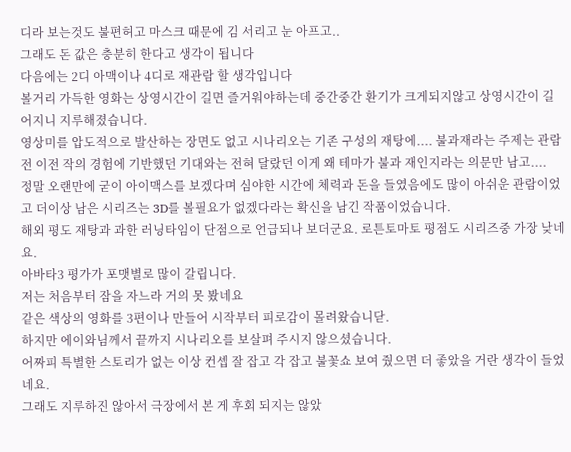디라 보는것도 불편허고 마스크 때문에 김 서리고 눈 아프고..
그래도 돈 값은 충분히 한다고 생각이 됩니다
다음에는 2디 아맥이나 4디로 재관람 할 생각입니다
볼거리 가득한 영화는 상영시간이 길면 즐거워야하는데 중간중간 환기가 크게되지않고 상영시간이 길어지니 지루해졌습니다.
영상미를 압도적으로 발산하는 장면도 없고 시나리오는 기존 구성의 재탕에.... 불과재라는 주제는 관람전 이전 작의 경험에 기반했던 기대와는 전혀 달랐던 이게 왜 테마가 불과 재인지라는 의문만 남고....
정말 오랜만에 굳이 아이맥스를 보겠다며 심야한 시간에 체력과 돈을 들였음에도 많이 아쉬운 관람이었고 더이상 남은 시리즈는 3D를 볼필요가 없겠다라는 확신을 남긴 작품이었습니다.
해외 평도 재탕과 과한 러닝타임이 단점으로 언급되나 보더군요. 로튼토마토 평점도 시리즈중 가장 낮네요.
아바타3 평가가 포맷별로 많이 갈립니다.
저는 처음부터 잠을 자느라 거의 못 봤네요
같은 색상의 영화를 3편이나 만들어 시작부터 피로감이 몰려왔습니닫.
하지만 에이와님께서 끝까지 시나리오를 보살펴 주시지 않으셨습니다.
어짜피 특별한 스토리가 없는 이상 컨셉 잘 잡고 각 잡고 불꽃쇼 보여 줬으면 더 좋았을 거란 생각이 들었네요.
그래도 지루하진 않아서 극장에서 본 게 후회 되지는 않았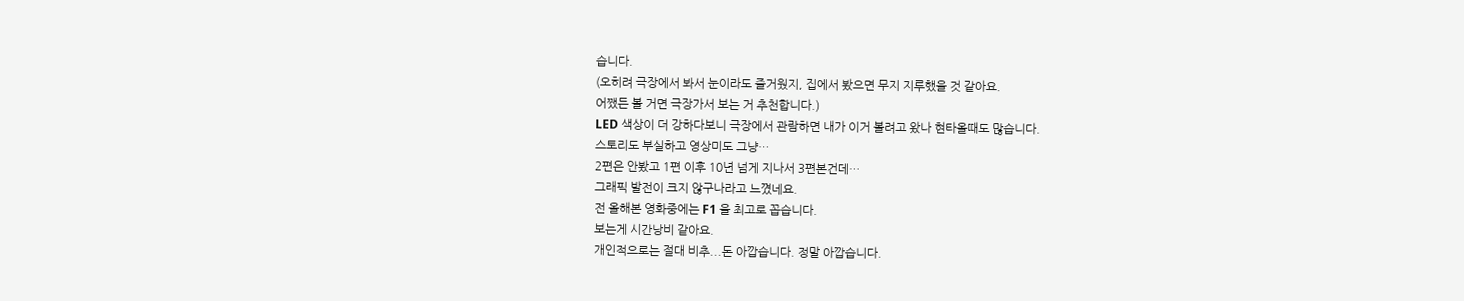습니다.
(오히려 극장에서 봐서 눈이라도 즐거웠지, 집에서 봤으면 무지 지루했을 것 같아요.
어쨌든 볼 거면 극장가서 보는 거 추천합니다.)
LED 색상이 더 강하다보니 극장에서 관람하면 내가 이거 볼려고 왔나 현타올때도 많습니다.
스토리도 부실하고 영상미도 그냥…
2편은 안봤고 1편 이후 10년 넘게 지나서 3편본건데…
그래픽 발전이 크지 않구나라고 느꼈네요.
전 올해본 영화중에는 F1 을 최고로 꼽습니다.
보는게 시간낭비 같아요.
개인적으로는 절대 비추...돈 아깝습니다. 정말 아깝습니다.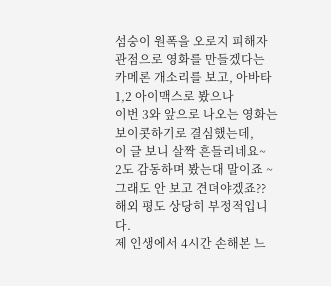섬숭이 원폭을 오로지 피해자 관점으로 영화를 만들겠다는
카메론 개소리를 보고, 아바타1,2 아이맥스로 봤으나
이번 3와 앞으로 나오는 영화는 보이콧하기로 결심했는데,
이 글 보니 살짝 흔들리네요~
2도 감동하며 봤는대 말이죠 ~
그래도 안 보고 견뎌야겠죠??
해외 평도 상당히 부정적입니다.
제 인생에서 4시간 손해본 느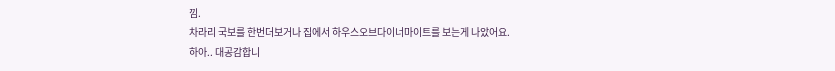낌.
차라리 국보를 한번더보거나 집에서 하우스오브다이너마이트를 보는게 나았어요.
하아.. 대공감합니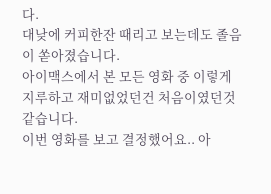다.
대낮에 커피한잔 때리고 보는데도 졸음이 쏟아졌습니다.
아이맥스에서 본 모든 영화 중 이렇게 지루하고 재미없었던건 처음이였던것 같습니다.
이번 영화를 보고 결정했어요.. 아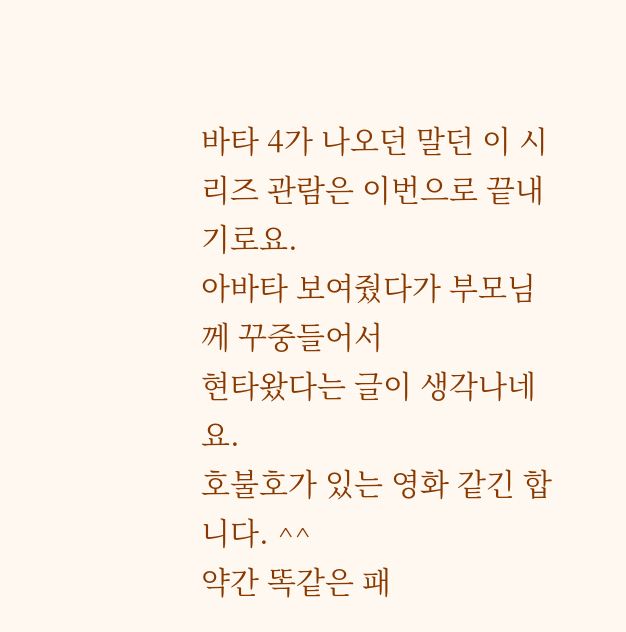바타 4가 나오던 말던 이 시리즈 관람은 이번으로 끝내기로요.
아바타 보여줬다가 부모님께 꾸중들어서
현타왔다는 글이 생각나네요.
호불호가 있는 영화 같긴 합니다. ^^
약간 똑같은 패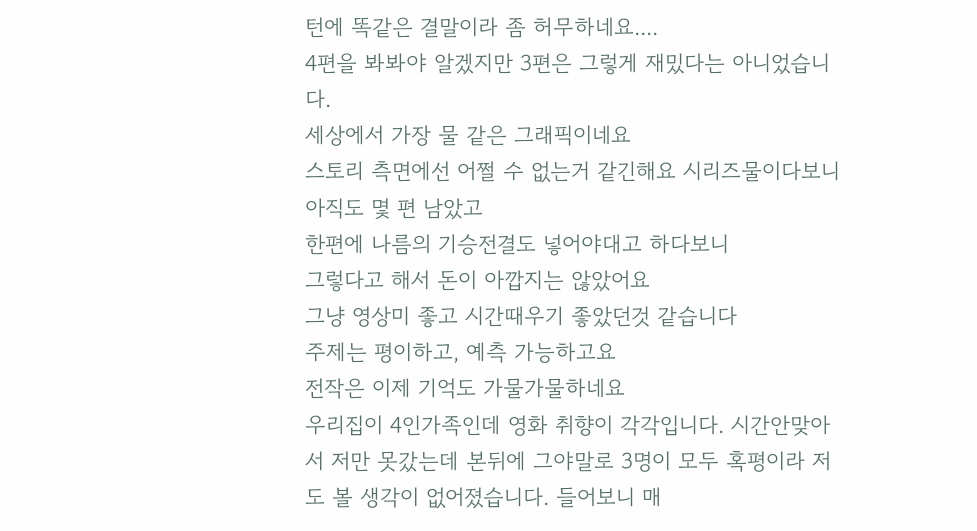턴에 똑같은 결말이라 좀 허무하네요....
4편을 봐봐야 알겠지만 3편은 그렇게 재밌다는 아니었습니다.
세상에서 가장 물 같은 그래픽이네요
스토리 측면에선 어쩔 수 없는거 같긴해요 시리즈물이다보니 아직도 몇 편 남았고
한편에 나름의 기승전결도 넣어야대고 하다보니
그렇다고 해서 돈이 아깝지는 않았어요
그냥 영상미 좋고 시간때우기 좋았던것 같습니다
주제는 평이하고, 예측 가능하고요
전작은 이제 기억도 가물가물하네요
우리집이 4인가족인데 영화 취향이 각각입니다. 시간안맞아서 저만 못갔는데 본뒤에 그야말로 3명이 모두 혹평이라 저도 볼 생각이 없어졌습니다. 들어보니 매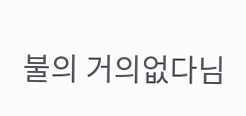불의 거의없다님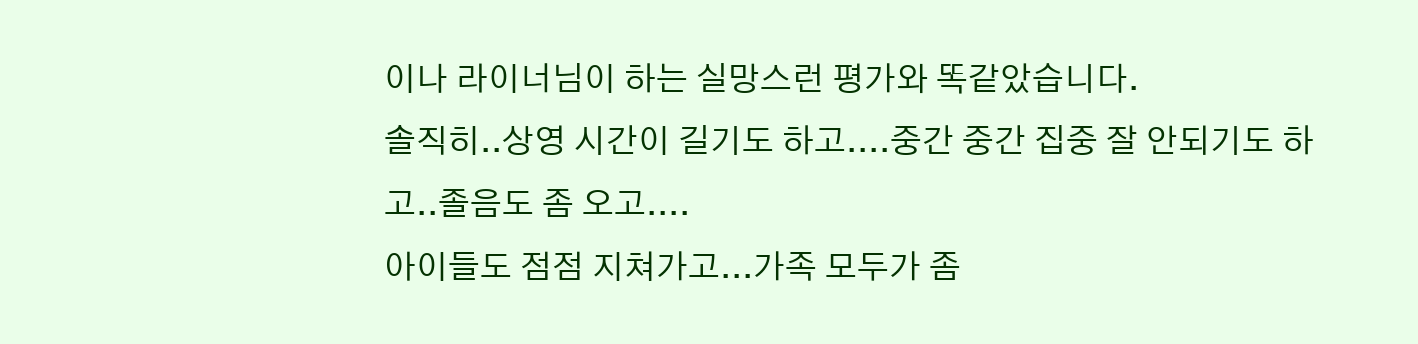이나 라이너님이 하는 실망스런 평가와 똑같았습니다.
솔직히..상영 시간이 길기도 하고....중간 중간 집중 잘 안되기도 하고..졸음도 좀 오고....
아이들도 점점 지쳐가고...가족 모두가 좀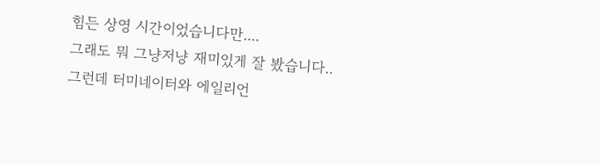힘든 상영 시간이었습니다만....
그래도 뭐 그냥저냥 재미있게 잘 봤습니다..
그런데 터미네이터와 에일리언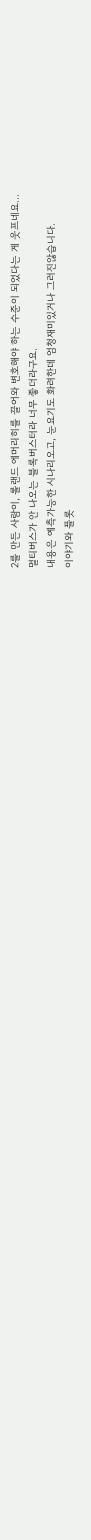2를 만든 사람이, 롤랜드 에머리히를 끌어와 변호해야 하는 수준이 되었다는 게 웃프네요…
멀티버스가 안 나오는 블록버스터라 너무 좋더라구요.
내용은 예측가능한 시나리오고, 눈요기도 화려한데 엄청재미있거나 그러진않습니다.
이야기와 플롯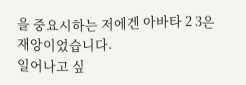을 중요시하는 저에겐 아바타 2 3은 재앙이었습니다.
일어나고 싶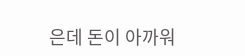은데 돈이 아까워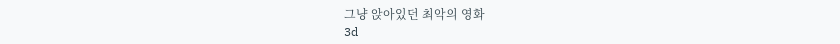그냥 앉아있던 최악의 영화
3d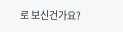로 보신건가요?